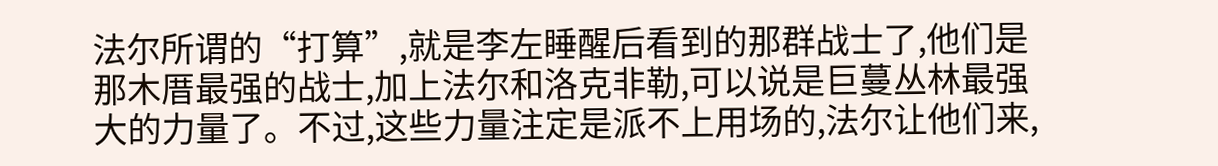法尔所谓的“打算”,就是李左睡醒后看到的那群战士了,他们是那木厝最强的战士,加上法尔和洛克非勒,可以说是巨蔓丛林最强大的力量了。不过,这些力量注定是派不上用场的,法尔让他们来,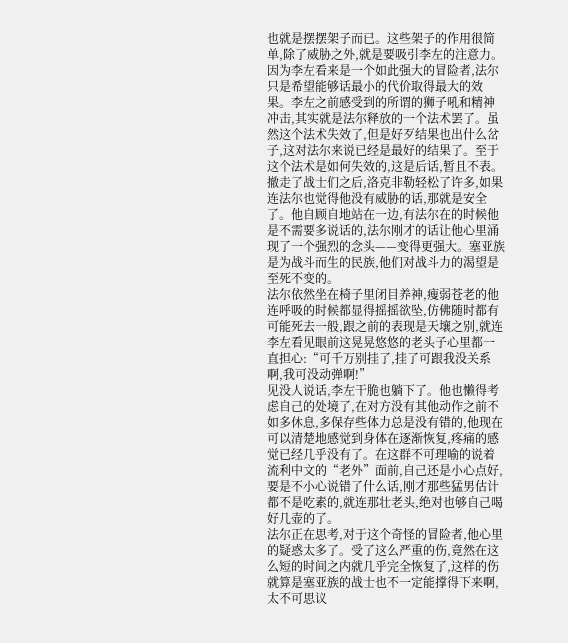也就是摆摆架子而已。这些架子的作用很简单,除了威胁之外,就是要吸引李左的注意力。因为李左看来是一个如此强大的冒险者,法尔只是希望能够话最小的代价取得最大的效果。李左之前感受到的所谓的狮子吼和精神冲击,其实就是法尔释放的一个法术罢了。虽然这个法术失效了,但是好歹结果也出什么岔子,这对法尔来说已经是最好的结果了。至于这个法术是如何失效的,这是后话,暂且不表。
撤走了战士们之后,洛克非勒轻松了许多,如果连法尔也觉得他没有威胁的话,那就是安全了。他自顾自地站在一边,有法尔在的时候他是不需要多说话的,法尔刚才的话让他心里涌现了一个强烈的念头——变得更强大。塞亚族是为战斗而生的民族,他们对战斗力的渴望是至死不变的。
法尔依然坐在椅子里闭目养神,瘦弱苍老的他连呼吸的时候都显得摇摇欲坠,仿佛随时都有可能死去一般,跟之前的表现是天壤之别,就连李左看见眼前这晃晃悠悠的老头子心里都一直担心:“可千万别挂了,挂了可跟我没关系啊,我可没动弹啊!”
见没人说话,李左干脆也躺下了。他也懒得考虑自己的处境了,在对方没有其他动作之前不如多休息,多保存些体力总是没有错的,他现在可以清楚地感觉到身体在逐渐恢复,疼痛的感觉已经几乎没有了。在这群不可理喻的说着流利中文的“老外”面前,自己还是小心点好,要是不小心说错了什么话,刚才那些猛男估计都不是吃素的,就连那壮老头,绝对也够自己喝好几壶的了。
法尔正在思考,对于这个奇怪的冒险者,他心里的疑惑太多了。受了这么严重的伤,竟然在这么短的时间之内就几乎完全恢复了,这样的伤就算是塞亚族的战士也不一定能撑得下来啊,太不可思议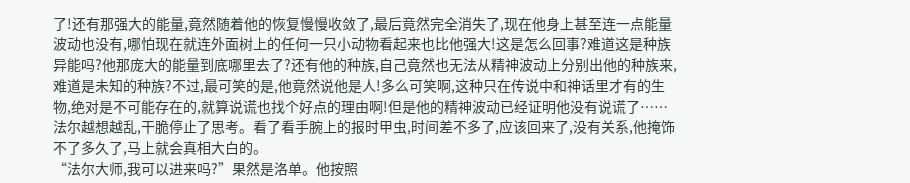了!还有那强大的能量,竟然随着他的恢复慢慢收敛了,最后竟然完全消失了,现在他身上甚至连一点能量波动也没有,哪怕现在就连外面树上的任何一只小动物看起来也比他强大!这是怎么回事?难道这是种族异能吗?他那庞大的能量到底哪里去了?还有他的种族,自己竟然也无法从精神波动上分别出他的种族来,难道是未知的种族?不过,最可笑的是,他竟然说他是人!多么可笑啊,这种只在传说中和神话里才有的生物,绝对是不可能存在的,就算说谎也找个好点的理由啊!但是他的精神波动已经证明他没有说谎了……法尔越想越乱,干脆停止了思考。看了看手腕上的报时甲虫,时间差不多了,应该回来了,没有关系,他掩饰不了多久了,马上就会真相大白的。
“法尔大师,我可以进来吗?”果然是洛单。他按照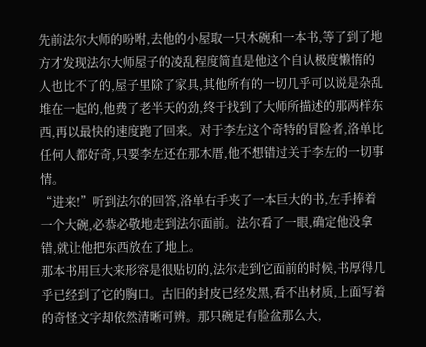先前法尔大师的吩咐,去他的小屋取一只木碗和一本书,等了到了地方才发现法尔大师屋子的凌乱程度简直是他这个自认极度懒惰的人也比不了的,屋子里除了家具,其他所有的一切几乎可以说是杂乱堆在一起的,他费了老半天的劲,终于找到了大师所描述的那两样东西,再以最快的速度跑了回来。对于李左这个奇特的冒险者,洛单比任何人都好奇,只要李左还在那木厝,他不想错过关于李左的一切事情。
“进来!”听到法尔的回答,洛单右手夹了一本巨大的书,左手捧着一个大碗,必恭必敬地走到法尔面前。法尔看了一眼,确定他没拿错,就让他把东西放在了地上。
那本书用巨大来形容是很贴切的,法尔走到它面前的时候,书厚得几乎已经到了它的胸口。古旧的封皮已经发黑,看不出材质,上面写着的奇怪文字却依然清晰可辨。那只碗足有脸盆那么大,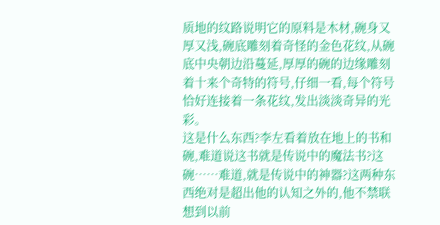质地的纹路说明它的原料是木材,碗身又厚又浅,碗底雕刻着奇怪的金色花纹,从碗底中央朝边沿蔓延,厚厚的碗的边缘雕刻着十来个奇特的符号,仔细一看,每个符号恰好连接着一条花纹,发出淡淡奇异的光彩。
这是什么东西?李左看着放在地上的书和碗,难道说这书就是传说中的魔法书?这碗……难道,就是传说中的神器?这两种东西绝对是超出他的认知之外的,他不禁联想到以前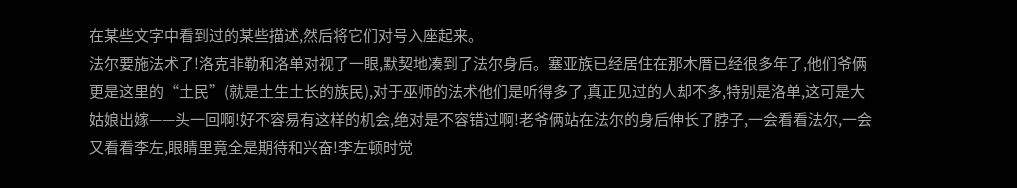在某些文字中看到过的某些描述,然后将它们对号入座起来。
法尔要施法术了!洛克非勒和洛单对视了一眼,默契地凑到了法尔身后。塞亚族已经居住在那木厝已经很多年了,他们爷俩更是这里的“土民”(就是土生土长的族民),对于巫师的法术他们是听得多了,真正见过的人却不多,特别是洛单,这可是大姑娘出嫁——头一回啊!好不容易有这样的机会,绝对是不容错过啊!老爷俩站在法尔的身后伸长了脖子,一会看看法尔,一会又看看李左,眼睛里竟全是期待和兴奋!李左顿时觉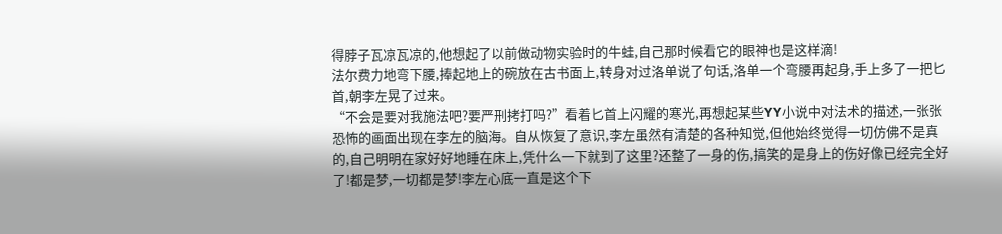得脖子瓦凉瓦凉的,他想起了以前做动物实验时的牛蛙,自己那时候看它的眼神也是这样滴!
法尔费力地弯下腰,捧起地上的碗放在古书面上,转身对过洛单说了句话,洛单一个弯腰再起身,手上多了一把匕首,朝李左晃了过来。
“不会是要对我施法吧?要严刑拷打吗?”看着匕首上闪耀的寒光,再想起某些YY小说中对法术的描述,一张张恐怖的画面出现在李左的脑海。自从恢复了意识,李左虽然有清楚的各种知觉,但他始终觉得一切仿佛不是真的,自己明明在家好好地睡在床上,凭什么一下就到了这里?还整了一身的伤,搞笑的是身上的伤好像已经完全好了!都是梦,一切都是梦!李左心底一直是这个下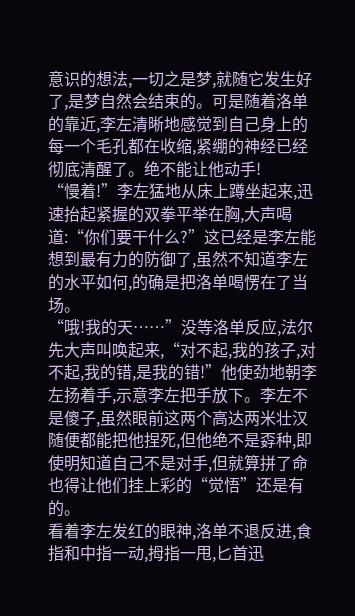意识的想法,一切之是梦,就随它发生好了,是梦自然会结束的。可是随着洛单的靠近,李左清晰地感觉到自己身上的每一个毛孔都在收缩,紧绷的神经已经彻底清醒了。绝不能让他动手!
“慢着!”李左猛地从床上蹲坐起来,迅速抬起紧握的双拳平举在胸,大声喝道:“你们要干什么?”这已经是李左能想到最有力的防御了,虽然不知道李左的水平如何,的确是把洛单喝愣在了当场。
“哦!我的天……”没等洛单反应,法尔先大声叫唤起来,“对不起,我的孩子,对不起,我的错,是我的错!”他使劲地朝李左扬着手,示意李左把手放下。李左不是傻子,虽然眼前这两个高达两米壮汉随便都能把他捏死,但他绝不是孬种,即使明知道自己不是对手,但就算拼了命也得让他们挂上彩的“觉悟”还是有的。
看着李左发红的眼神,洛单不退反进,食指和中指一动,拇指一甩,匕首迅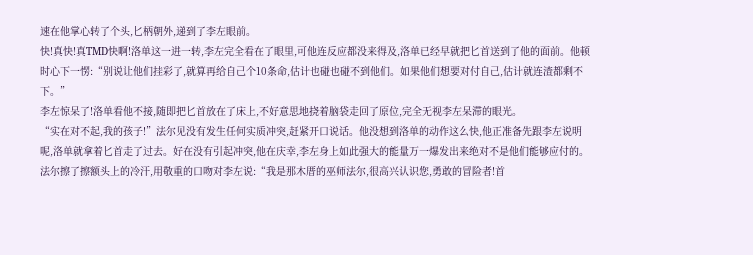速在他掌心转了个头,匕柄朝外,递到了李左眼前。
快!真快!真TMD快啊!洛单这一进一转,李左完全看在了眼里,可他连反应都没来得及,洛单已经早就把匕首送到了他的面前。他顿时心下一愣:“别说让他们挂彩了,就算再给自己个10条命,估计也碰也碰不到他们。如果他们想要对付自己,估计就连渣都剩不下。”
李左惊呆了!洛单看他不接,随即把匕首放在了床上,不好意思地挠着脑袋走回了原位,完全无视李左呆滞的眼光。
“实在对不起,我的孩子!”法尔见没有发生任何实质冲突,赶紧开口说话。他没想到洛单的动作这么快,他正准备先跟李左说明呢,洛单就拿着匕首走了过去。好在没有引起冲突,他在庆幸,李左身上如此强大的能量万一爆发出来绝对不是他们能够应付的。法尔擦了擦额头上的冷汗,用敬重的口吻对李左说:“我是那木厝的巫师法尔,很高兴认识您,勇敢的冒险者!首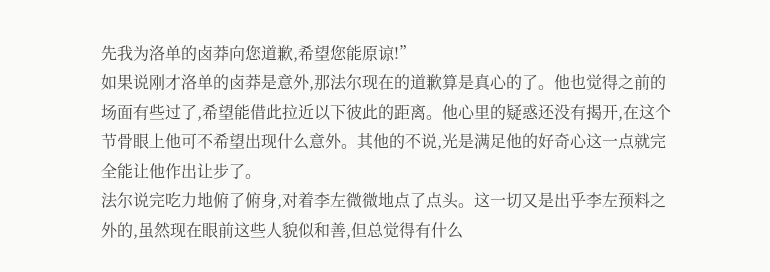先我为洛单的卤莽向您道歉,希望您能原谅!”
如果说刚才洛单的卤莽是意外,那法尔现在的道歉算是真心的了。他也觉得之前的场面有些过了,希望能借此拉近以下彼此的距离。他心里的疑惑还没有揭开,在这个节骨眼上他可不希望出现什么意外。其他的不说,光是满足他的好奇心这一点就完全能让他作出让步了。
法尔说完吃力地俯了俯身,对着李左微微地点了点头。这一切又是出乎李左预料之外的,虽然现在眼前这些人貌似和善,但总觉得有什么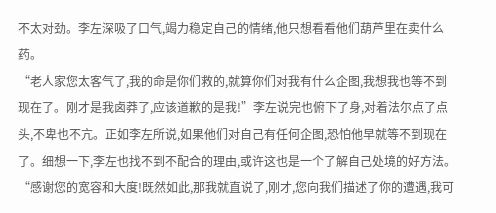不太对劲。李左深吸了口气,竭力稳定自己的情绪,他只想看看他们葫芦里在卖什么药。
“老人家您太客气了,我的命是你们救的,就算你们对我有什么企图,我想我也等不到现在了。刚才是我卤莽了,应该道歉的是我!”李左说完也俯下了身,对着法尔点了点头,不卑也不亢。正如李左所说,如果他们对自己有任何企图,恐怕他早就等不到现在了。细想一下,李左也找不到不配合的理由,或许这也是一个了解自己处境的好方法。
“感谢您的宽容和大度!既然如此,那我就直说了,刚才,您向我们描述了你的遭遇,我可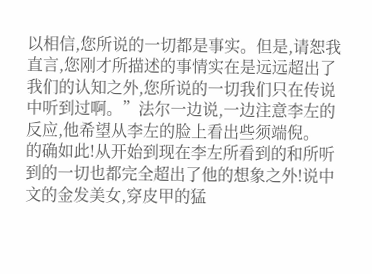以相信,您所说的一切都是事实。但是,请恕我直言,您刚才所描述的事情实在是远远超出了我们的认知之外,您所说的一切我们只在传说中听到过啊。”法尔一边说,一边注意李左的反应,他希望从李左的脸上看出些须端倪。
的确如此!从开始到现在李左所看到的和所听到的一切也都完全超出了他的想象之外!说中文的金发美女,穿皮甲的猛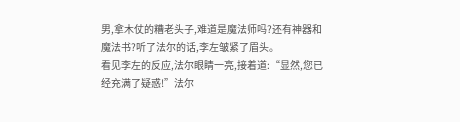男,拿木仗的糟老头子,难道是魔法师吗?还有神器和魔法书?听了法尔的话,李左皱紧了眉头。
看见李左的反应,法尔眼睛一亮,接着道:“显然,您已经充满了疑惑!”法尔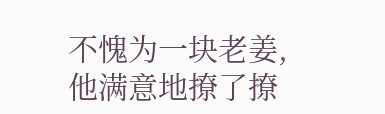不愧为一块老姜,他满意地撩了撩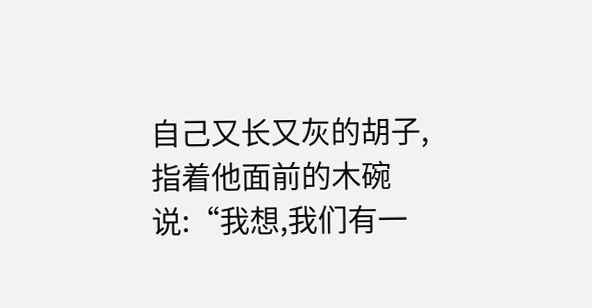自己又长又灰的胡子,指着他面前的木碗说:“我想,我们有一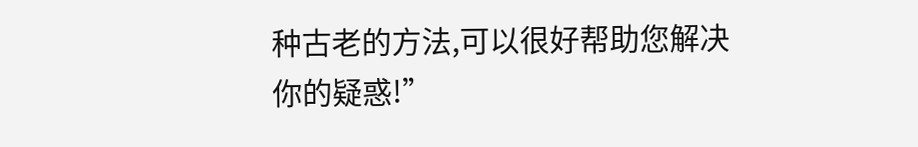种古老的方法,可以很好帮助您解决你的疑惑!”